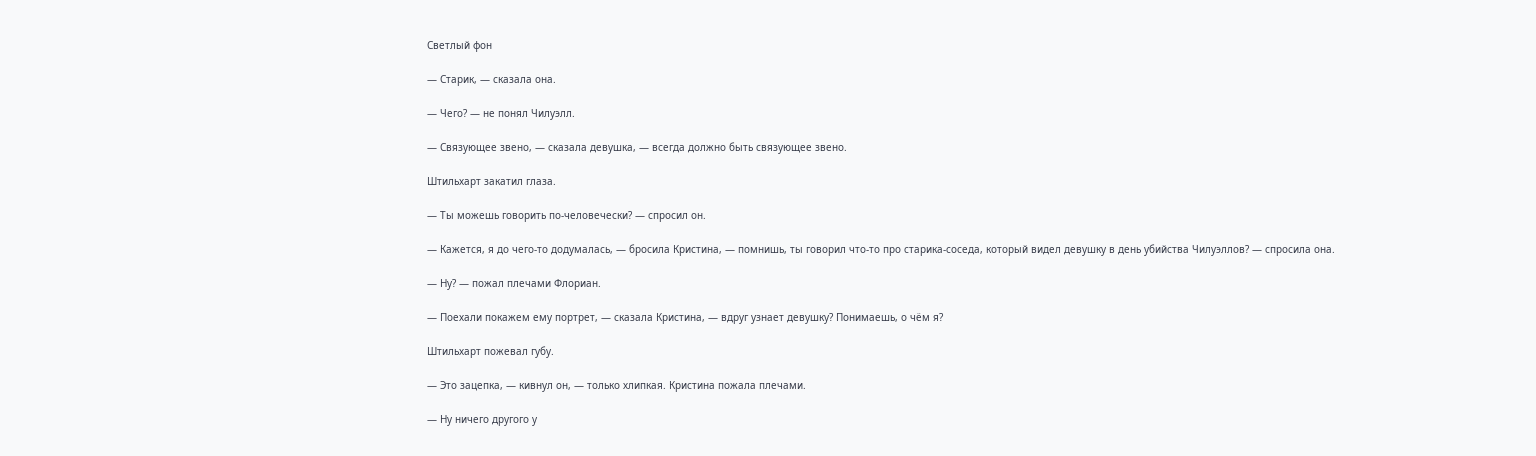Светлый фон

— Старик, — сказала она.

— Чего? — не понял Чилуэлл.

— Связующее звено, — сказала девушка, — всегда должно быть связующее звено.

Штильхарт закатил глаза.

— Ты можешь говорить по-человечески? — спросил он.

— Кажется, я до чего-то додумалась, — бросила Кристина, — помнишь, ты говорил что-то про старика-соседа, который видел девушку в день убийства Чилуэллов? — спросила она.

— Ну? — пожал плечами Флориан.

— Поехали покажем ему портрет, — сказала Кристина, — вдруг узнает девушку? Понимаешь, о чём я?

Штильхарт пожевал губу.

— Это зацепка, — кивнул он, — только хлипкая. Кристина пожала плечами.

— Ну ничего другого у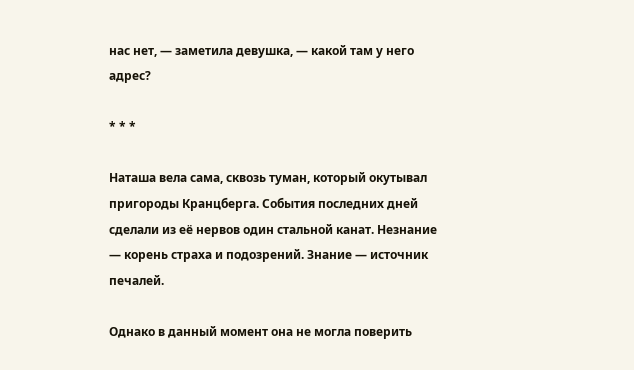нас нет, — заметила девушка, — какой там у него адрес?

* * *

Наташа вела сама, сквозь туман, который окутывал пригороды Кранцберга. События последних дней сделали из её нервов один стальной канат. Незнание — корень страха и подозрений. Знание — источник печалей.

Однако в данный момент она не могла поверить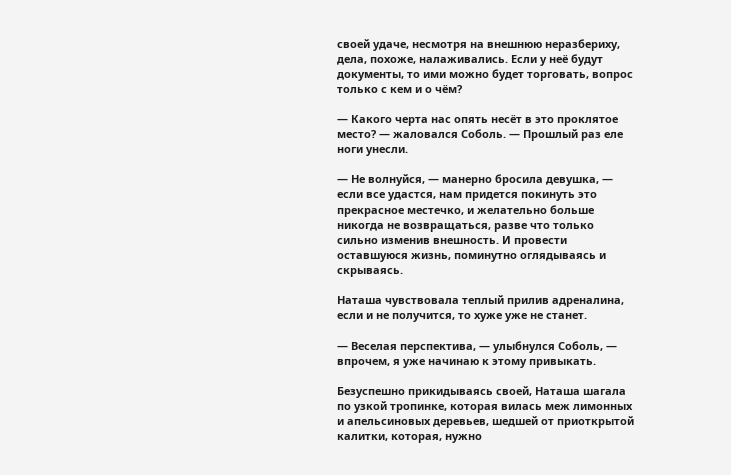своей удаче, несмотря на внешнюю неразбериху, дела, похоже, налаживались. Если у неё будут документы, то ими можно будет торговать, вопрос только с кем и о чём?

— Какого черта нас опять несёт в это проклятое место? — жаловался Соболь. — Прошлый раз еле ноги унесли.

— Не волнуйся, — манерно бросила девушка, — если все удастся, нам придется покинуть это прекрасное местечко, и желательно больше никогда не возвращаться, разве что только сильно изменив внешность. И провести оставшуюся жизнь, поминутно оглядываясь и скрываясь.

Наташа чувствовала теплый прилив адреналина, если и не получится, то хуже уже не станет.

— Веселая перспектива, — улыбнулся Соболь, — впрочем, я уже начинаю к этому привыкать.

Безуспешно прикидываясь своей, Наташа шагала по узкой тропинке, которая вилась меж лимонных и апельсиновых деревьев, шедшей от приоткрытой калитки, которая, нужно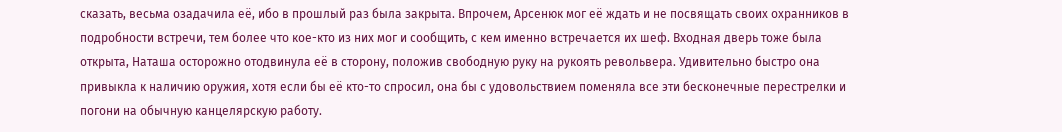сказать, весьма озадачила её, ибо в прошлый раз была закрыта. Впрочем, Арсенюк мог её ждать и не посвящать своих охранников в подробности встречи, тем более что кое-кто из них мог и сообщить, с кем именно встречается их шеф. Входная дверь тоже была открыта, Наташа осторожно отодвинула её в сторону, положив свободную руку на рукоять револьвера. Удивительно быстро она привыкла к наличию оружия, хотя если бы её кто-то спросил, она бы с удовольствием поменяла все эти бесконечные перестрелки и погони на обычную канцелярскую работу.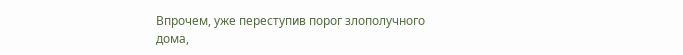Впрочем, уже переступив порог злополучного дома,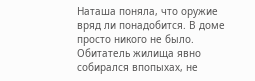Наташа поняла, что оружие вряд ли понадобится. В доме просто никого не было. Обитатель жилища явно собирался впопыхах, не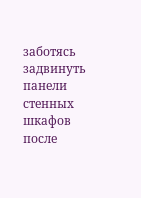заботясь задвинуть панели стенных шкафов после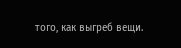того, как выгреб вещи.